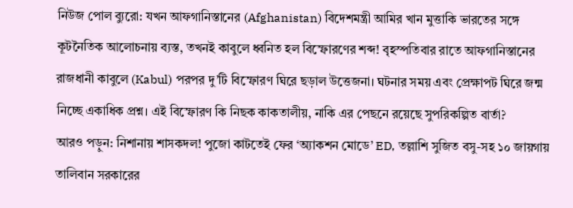নিউজ পোল ব্যুরো: যখন আফগানিস্তানের (Afghanistan) বিদেশমন্ত্রী আমির খান মুত্তাকি ভারতের সঙ্গে কূটনৈতিক আলোচনায় ব্যস্ত, তখনই কাবুলে ধ্বনিত হল বিস্ফোরণের শব্দ! বৃহস্পতিবার রাতে আফগানিস্তানের রাজধানী কাবুলে (Kabul) পরপর দু’টি বিস্ফোরণ ঘিরে ছড়াল উত্তেজনা। ঘটনার সময় এবং প্রেক্ষাপট ঘিরে জন্ম নিচ্ছে একাধিক প্রশ্ন। এই বিস্ফোরণ কি নিছক কাকতালীয়, নাকি এর পেছনে রয়েছে সুপরিকল্পিত বার্তা?
আরও পড়ুন: নিশানায় শাসকদল! পুজো কাটতেই ফের ‘অ্যাকশন মোডে’ ED, তল্লাশি সুজিত বসু-সহ ১০ জায়গায়
তালিবান সরকারের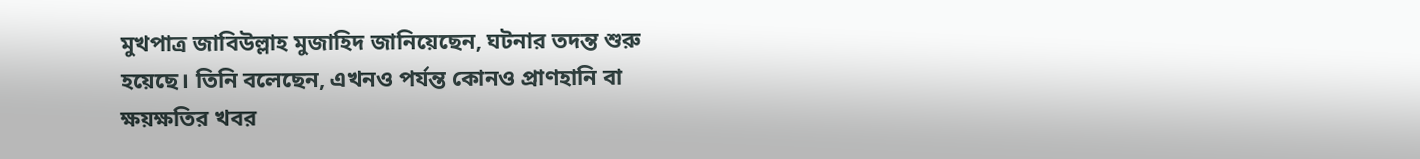মুখপাত্র জাবিউল্লাহ মুজাহিদ জানিয়েছেন, ঘটনার তদন্ত শুরু হয়েছে। তিনি বলেছেন, এখনও পর্যন্ত কোনও প্রাণহানি বা ক্ষয়ক্ষতির খবর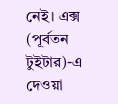নেই। এক্স (পূর্বতন টুইটার)-এ দেওয়া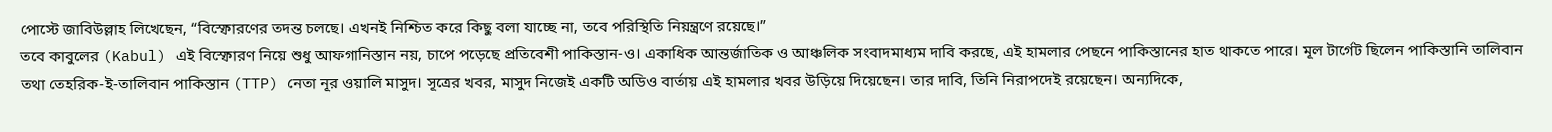পোস্টে জাবিউল্লাহ লিখেছেন, “বিস্ফোরণের তদন্ত চলছে। এখনই নিশ্চিত করে কিছু বলা যাচ্ছে না, তবে পরিস্থিতি নিয়ন্ত্রণে রয়েছে।”
তবে কাবুলের (Kabul) এই বিস্ফোরণ নিয়ে শুধু আফগানিস্তান নয়, চাপে পড়েছে প্রতিবেশী পাকিস্তান-ও। একাধিক আন্তর্জাতিক ও আঞ্চলিক সংবাদমাধ্যম দাবি করছে, এই হামলার পেছনে পাকিস্তানের হাত থাকতে পারে। মূল টার্গেট ছিলেন পাকিস্তানি তালিবান তথা তেহরিক-ই-তালিবান পাকিস্তান (TTP) নেতা নূর ওয়ালি মাসুদ। সূত্রের খবর, মাসুদ নিজেই একটি অডিও বার্তায় এই হামলার খবর উড়িয়ে দিয়েছেন। তার দাবি, তিনি নিরাপদেই রয়েছেন। অন্যদিকে,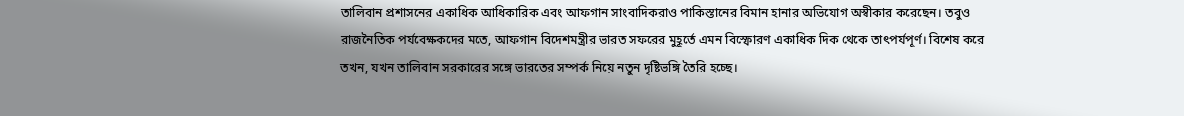তালিবান প্রশাসনের একাধিক আধিকারিক এবং আফগান সাংবাদিকরাও পাকিস্তানের বিমান হানার অভিযোগ অস্বীকার করেছেন। তবুও রাজনৈতিক পর্যবেক্ষকদের মতে, আফগান বিদেশমন্ত্রীর ভারত সফরের মুহূর্তে এমন বিস্ফোরণ একাধিক দিক থেকে তাৎপর্যপূর্ণ। বিশেষ করে তখন, যখন তালিবান সরকারের সঙ্গে ভারতের সম্পর্ক নিয়ে নতুন দৃষ্টিভঙ্গি তৈরি হচ্ছে।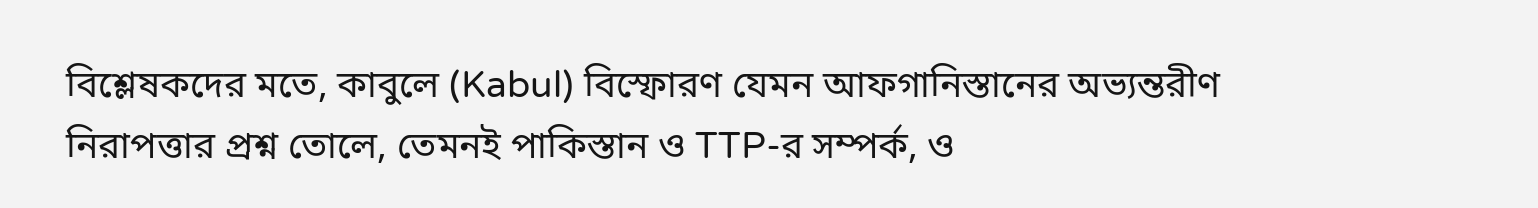বিশ্লেষকদের মতে, কাবুলে (Kabul) বিস্ফোরণ যেমন আফগানিস্তানের অভ্যন্তরীণ নিরাপত্তার প্রশ্ন তোলে, তেমনই পাকিস্তান ও TTP-র সম্পর্ক, ও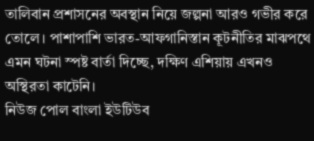তালিবান প্রশাসনের অবস্থান নিয়ে জল্পনা আরও গভীর করে তোলে। পাশাপাশি ভারত-আফগানিস্তান কূটনীতির মাঝপথে এমন ঘটনা স্পষ্ট বার্তা দিচ্ছে, দক্ষিণ এশিয়ায় এখনও অস্থিরতা কাটেনি।
নিউজ পোল বাংলা ইউটিউব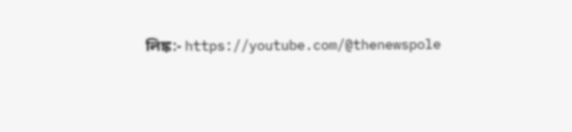লিঙ্ক:- https://youtube.com/@thenewspole